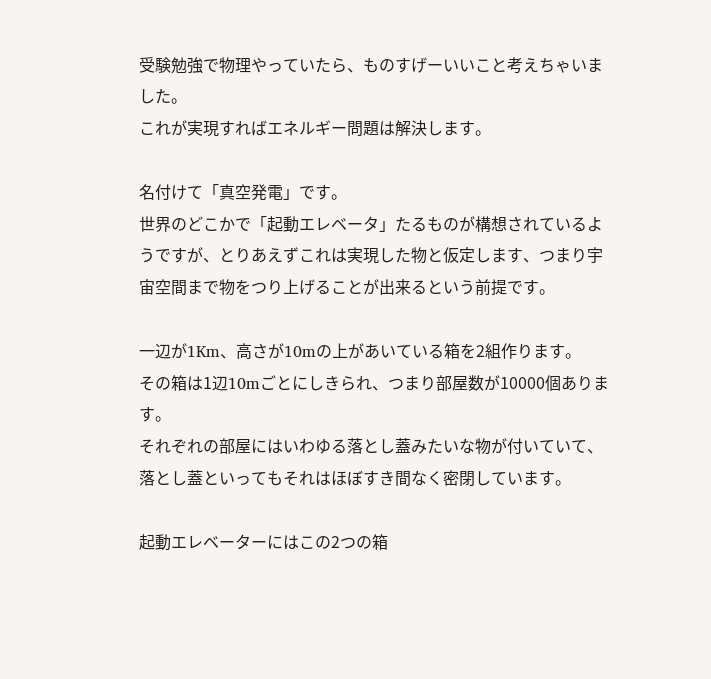受験勉強で物理やっていたら、ものすげーいいこと考えちゃいました。
これが実現すればエネルギー問題は解決します。

名付けて「真空発電」です。
世界のどこかで「起動エレベータ」たるものが構想されているようですが、とりあえずこれは実現した物と仮定します、つまり宇宙空間まで物をつり上げることが出来るという前提です。

一辺が1Km、高さが10mの上があいている箱を2組作ります。
その箱は1辺10mごとにしきられ、つまり部屋数が10000個あります。
それぞれの部屋にはいわゆる落とし蓋みたいな物が付いていて、落とし蓋といってもそれはほぼすき間なく密閉しています。

起動エレベーターにはこの2つの箱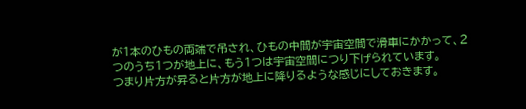が1本のひもの両端で吊され、ひもの中間が宇宙空間で滑車にかかって、2つのうち1つが地上に、もう1つは宇宙空間につり下げられています。
つまり片方が昇ると片方が地上に降りるような感じにしておきます。